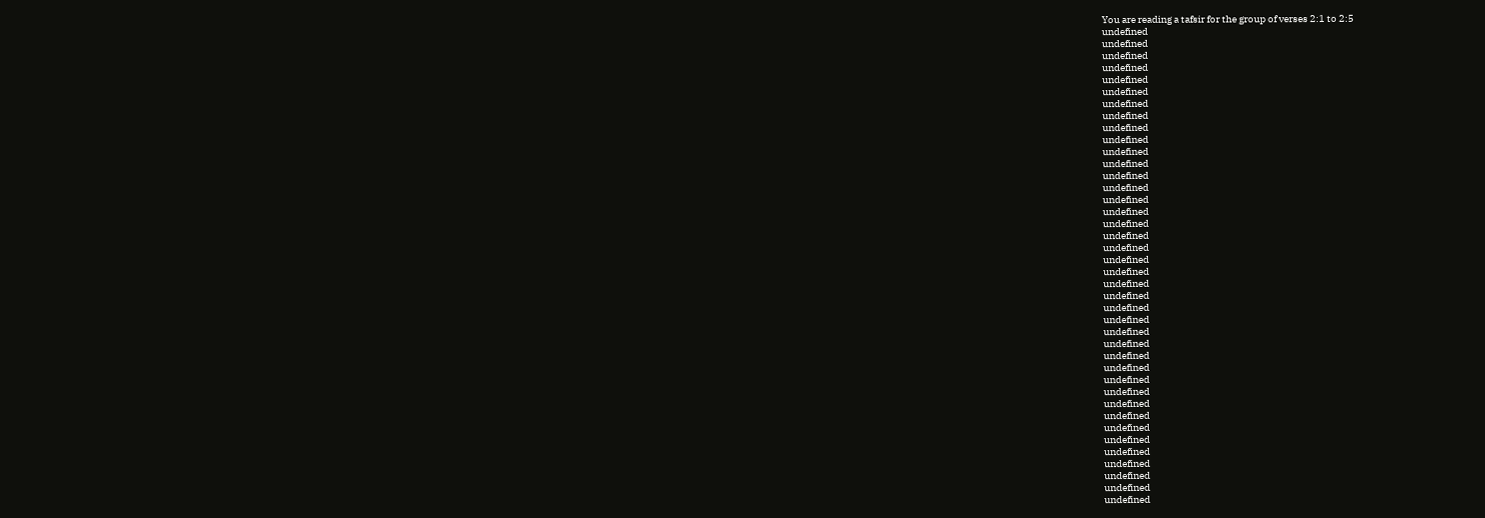You are reading a tafsir for the group of verses 2:1 to 2:5
undefined
undefined
undefined
undefined
undefined
undefined
undefined
undefined
undefined
undefined
undefined
undefined
undefined
undefined
undefined
undefined
undefined
undefined
undefined
undefined
undefined
undefined
undefined
undefined
undefined
undefined
undefined
undefined
undefined
undefined
undefined
undefined
undefined
undefined
undefined
undefined
undefined
undefined
undefined
undefined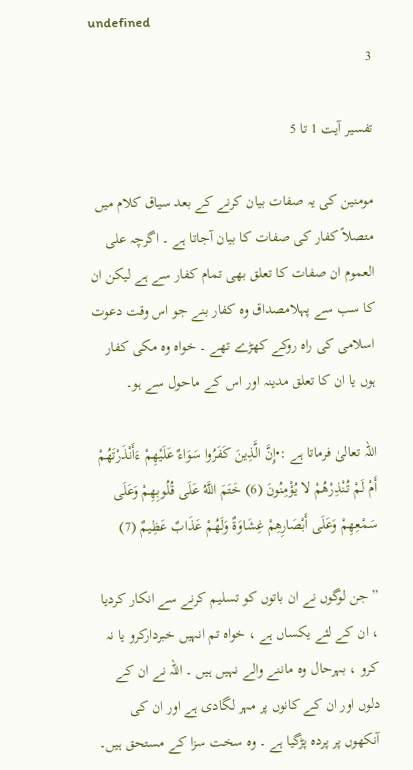undefined
3

تفسیر آیت 1 تا 5

مومنین کی یہ صفات بیان کرنے کے بعد سیاق کلام میں متصلاً کفار کی صفات کا بیان آجاتا ہے ۔ اگرچہ علی العموم ان صفات کا تعلق بھی تمام کفار سے ہے لیکن ان کا سب سے پہلامصداق وہ کفار بنے جو اس وقت دعوت اسلامی کی راہ روکے کھڑے تھے ۔ خواہ وہ مکی کفار ہوں یا ان کا تعلق مدینہ اور اس کے ماحول سے ہو۔

اللہ تعالیٰ فرماتا ہے :•إِنَّ الَّذِينَ كَفَرُوا سَوَاءٌ عَلَيْهِمْ ءَأَنْذَرْتَهُمْ أَمْ لَمْ تُنْذِرْهُمْ لا يُؤْمِنُونَ (6) خَتَمَ اللَّهُ عَلَى قُلُوبِهِمْ وَعَلَى سَمْعِهِمْ وَعَلَى أَبْصَارِهِمْ غِشَاوَةٌ وَلَهُمْ عَذَابٌ عَظِيمٌ (7)

” جن لوگوں نے ان باتوں کو تسلیم کرنے سے انکار کردیا ، ان کے لئے یکساں ہے ، خواہ تم انہیں خبردارکرو یا نہ کرو ، بہرحال وہ ماننے والے نہیں ہیں ۔ اللہ نے ان کے دلوں اور ان کے کانوں پر مہر لگادی ہے اور ان کی آنکھوں پر پردہ پڑگیا ہے ۔ وہ سخت سزا کے مستحق ہیں۔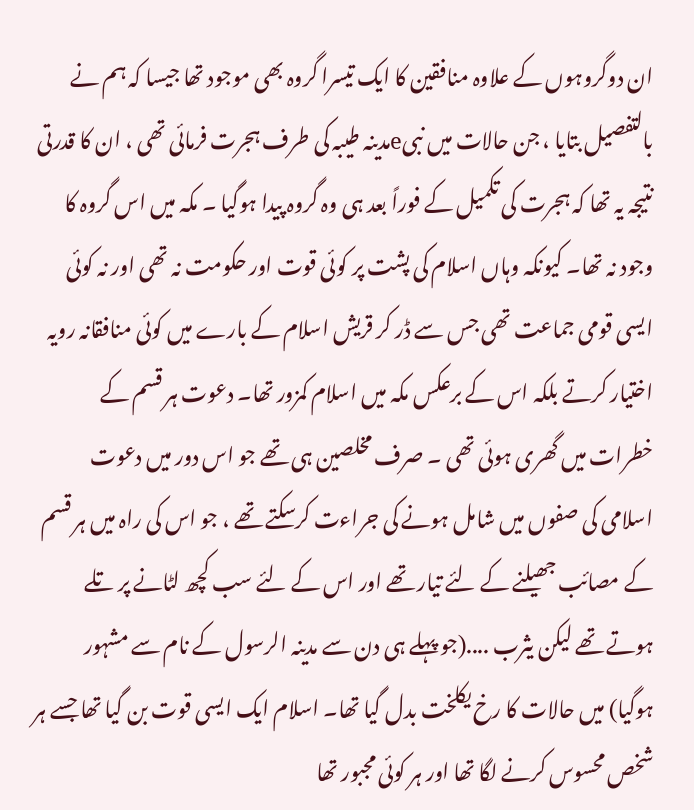ان دوگروہوں کے علاوہ منافقین کا ایک تیسرا گروہ بھی موجود تھا جیسا کہ ہم نے بالتفصیل بتایا ، جن حالات میں نبیeمدینہ طیبہ کی طرف ہجرت فرمائی تھی ، ان کا قدرتی نتیجہ یہ تھا کہ ہجرت کی تکمیل کے فوراً بعد ہی وہ گروہ پیدا ہوگیا ۔ مکہ میں اس گروہ کا وجود نہ تھا۔ کیونکہ وہاں اسلام کی پشت پر کوئی قوت اور حکومت نہ تھی اور نہ کوئی ایسی قومی جماعت تھی جس سے ڈر کر قریش اسلام کے بارے میں کوئی منافقانہ رویہ اختیار کرتے بلکہ اس کے برعکس مکہ میں اسلام کمزور تھا۔ دعوت ہر قسم کے خطرات میں گھری ہوئی تھی ۔ صرف مخلصین ہی تھے جو اس دور میں دعوت اسلامی کی صفوں میں شامل ہونے کی جراءت کرسکتے تھے ، جو اس کی راہ میں ہر قسم کے مصائب جھیلنے کے لئے تیار تھے اور اس کے لئے سب کچھ لٹانے پر تلے ہوتے تھے لیکن یثرب ....(جو پہلے ہی دن سے مدینہ الرسول کے نام سے مشہور ہوگیا) میں حالات کا رخ یکلخت بدل گیا تھا۔ اسلام ایک ایسی قوت بن گیا تھا جسے ہر شخص محسوس کرنے لگا تھا اور ہر کوئی مجبور تھا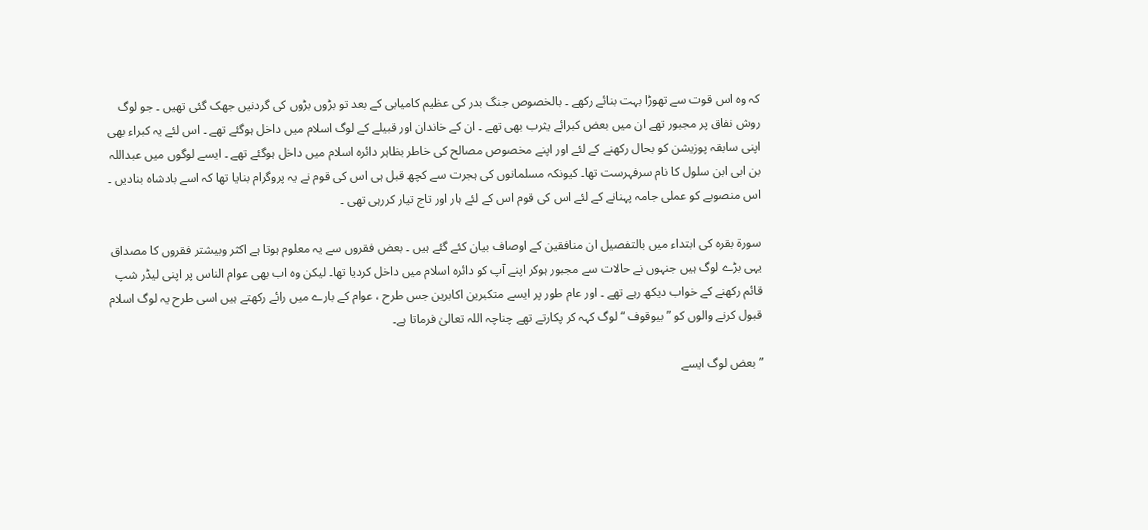کہ وہ اس قوت سے تھوڑا بہت بنائے رکھے ۔ بالخصوص جنگ بدر کی عظیم کامیابی کے بعد تو بڑوں بڑوں کی گردنیں جھک گئی تھیں ۔ جو لوگ روش نفاق پر مجبور تھے ان میں بعض کبرائے یثرب بھی تھے ۔ ان کے خاندان اور قبیلے کے لوگ اسلام میں داخل ہوگئے تھے ۔ اس لئے یہ کبراء بھی اپنی سابقہ پوزیشن کو بحال رکھنے کے لئے اور اپنے مخصوص مصالح کی خاطر بظاہر دائرہ اسلام میں داخل ہوگئے تھے ۔ ایسے لوگوں میں عبداللہ بن ابی ابن سلول کا نام سرفہرست تھا۔ کیونکہ مسلمانوں کی ہجرت سے کچھ قبل ہی اس کی قوم نے یہ پروگرام بنایا تھا کہ اسے بادشاہ بنادیں ۔ اس منصوبے کو عملی جامہ پہنانے کے لئے اس کی قوم اس کے لئے ہار اور تاج تیار کررہی تھی ۔

سورة بقرہ کی ابتداء میں بالتفصیل ان منافقین کے اوصاف بیان کئے گئے ہیں ۔ بعض فقروں سے یہ معلوم ہوتا ہے اکثر وبیشتر فقروں کا مصداق یہی بڑے لوگ ہیں جنہوں نے حالات سے مجبور ہوکر اپنے آپ کو دائرہ اسلام میں داخل کردیا تھا۔ لیکن وہ اب بھی عوام الناس پر اپنی لیڈر شپ قائم رکھنے کے خواب دیکھ رہے تھے ۔ اور عام طور پر ایسے متکبرین اکابرین جس طرح ، عوام کے بارے میں رائے رکھتے ہیں اسی طرح یہ لوگ اسلام قبول کرنے والوں کو ” بیوقوف “ لوگ کہہ کر پکارتے تھے چناچہ اللہ تعالیٰ فرماتا ہے۔

” بعض لوگ ایسے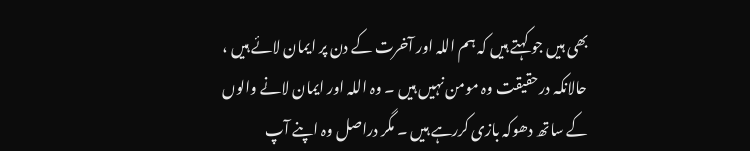بھی ہیں جو کہتے ہیں کہ ہم اللہ اور آخرت کے دن پر ایمان لائے ہیں ، حالانکہ درحقیقت وہ مومن نہیں ہیں ۔ وہ اللہ اور ایمان لانے والوں کے ساتھ دھوکہ بازی کررہے ہیں ۔ مگر دراصل وہ اپنے آپ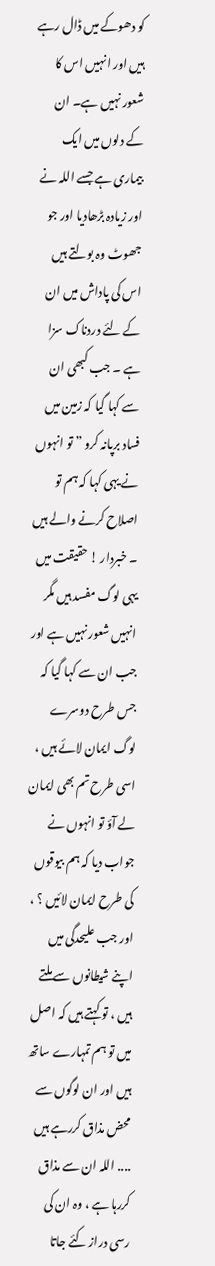کو دھوکے میں ڈال رہے ہیں اور انہیں اس کا شعور نہیں ہے۔ ان کے دلوں میں ایک بیماری ہے جسے اللہ نے اور زیادہ بڑھادیا اور جو جھوٹ وہ بولتے ہیں اس کی پاداش میں ان کے لئے دردناک سزا ہے ۔ جب کبھی ان سے کہا گیا کہ زمین میں فساد برپانہ کرو ” تو انہوں نے یہی کہا کہ ہم تو اصلاح کرنے والے ہیں ۔ خبردار ! حقیقت میں یہی لوگ مفسد ہیں مگر انہیں شعور نہیں ہے اور جب ان سے کہا گیا کہ جس طرح دوسرے لوگ ایمان لائے ہیں ، اسی طرح تم بھی ایمان لے آؤ تو انہوں نے جواب دیا کہ ہم بیوقوں کی طرح ایمان لائیں ؟ ، اور جب علیحدگی میں اپنے شیطانوں سے ملتے ہیں ، تو کہتے ہیں کہ اصل میں تو ہم تمہارے ساتھ ہیں اور ان لوگوں سے محض مذاق کررہے ہیں .... اللہ ان سے مذاق کررہا ہے ، وہ ان کی رسی دراز کئے جاتا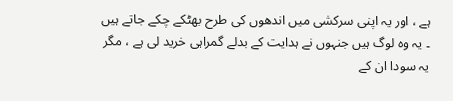ہے ، اور یہ اپنی سرکشی میں اندھوں کی طرح بھٹکے چکے جاتے ہیں ۔ یہ وہ لوگ ہیں جنہوں نے ہدایت کے بدلے گمراہی خرید لی ہے ، مگر یہ سودا ان کے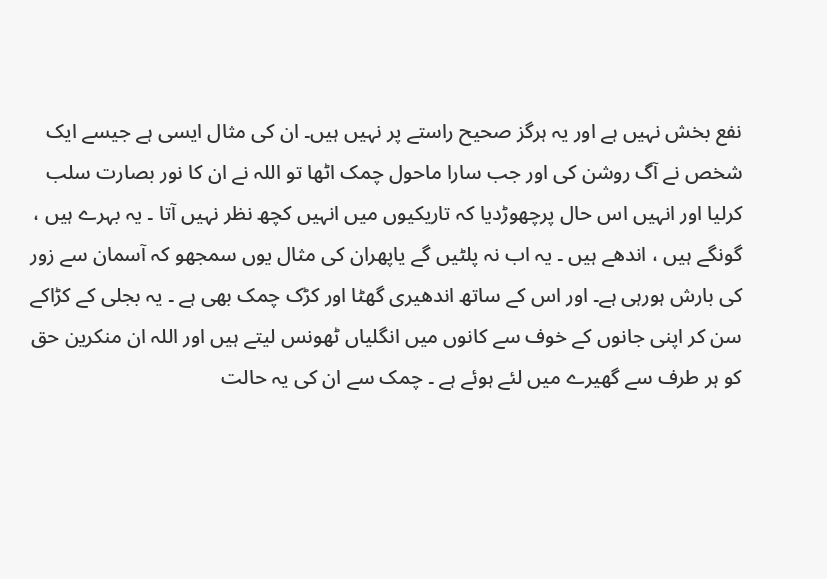نفع بخش نہیں ہے اور یہ ہرگز صحیح راستے پر نہیں ہیں۔ ان کی مثال ایسی ہے جیسے ایک شخص نے آگ روشن کی اور جب سارا ماحول چمک اٹھا تو اللہ نے ان کا نور بصارت سلب کرلیا اور انہیں اس حال پرچھوڑدیا کہ تاریکیوں میں انہیں کچھ نظر نہیں آتا ۔ یہ بہرے ہیں ، گونگے ہیں ، اندھے ہیں ۔ یہ اب نہ پلٹیں گے یاپھران کی مثال یوں سمجھو کہ آسمان سے زور کی بارش ہورہی ہے۔ اور اس کے ساتھ اندھیری گھٹا اور کڑک چمک بھی ہے ۔ یہ بجلی کے کڑاکے سن کر اپنی جانوں کے خوف سے کانوں میں انگلیاں ٹھونس لیتے ہیں اور اللہ ان منکرین حق کو ہر طرف سے گھیرے میں لئے ہوئے ہے ۔ چمک سے ان کی یہ حالت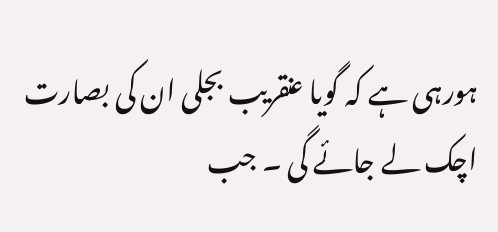ہورہی ہے کہ گویا عنقریب بجلی ان کی بصارت اچک لے جائے گی ۔ جب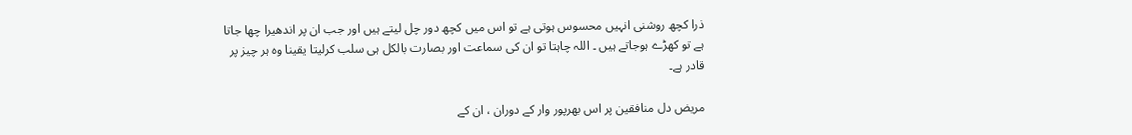ذرا کچھ روشنی انہیں محسوس ہوتی ہے تو اس میں کچھ دور چل لیتے ہیں اور جب ان پر اندھیرا چھا جاتا ہے تو کھڑے ہوجاتے ہیں ۔ اللہ چاہتا تو ان کی سماعت اور بصارت بالکل ہی سلب کرلیتا یقینا وہ ہر چیز پر قادر ہے۔

مریض دل منافقین پر اس بھرپور وار کے دوران ، ان کے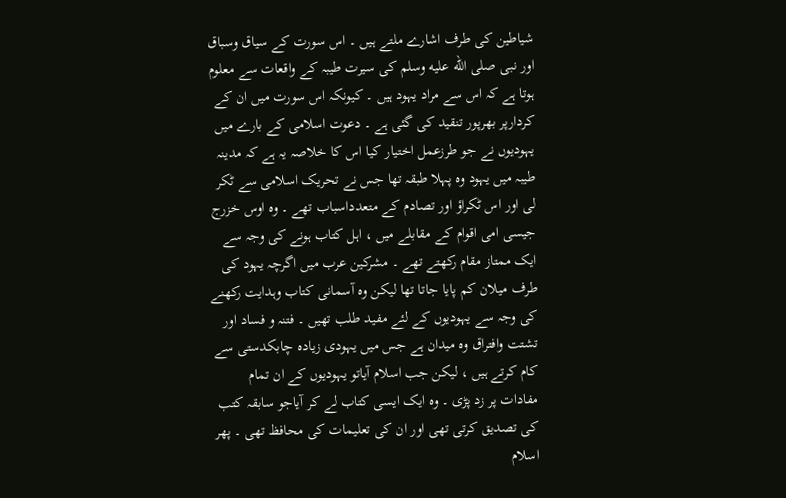شیاطین کی طرف اشارے ملتے ہیں ۔ اس سورت کے سیاق وسباق اور نبی صلى الله عليه وسلم کی سیرت طیبہ کے واقعات سے معلوم ہوتا ہے کہ اس سے مراد یہود ہیں ۔ کیونکہ اس سورت میں ان کے کردارپر بھرپور تنقید کی گئی ہے ۔ دعوت اسلامی کے بارے میں یہودیوں نے جو طرزعمل اختیار کیا اس کا خلاصہ یہ ہے کہ مدینہ طیبہ میں یہود وہ پہلا طبقہ تھا جس نے تحریک اسلامی سے ٹکر لی اور اس ٹکراؤ اور تصادم کے متعدداسباب تھے ۔ وہ اوس خزرج جیسی امی اقوام کے مقابلے میں ، اہل کتاب ہونے کی وجہ سے ایک ممتاز مقام رکھتے تھے ۔ مشرکین عرب میں اگرچہ یہود کی طرف میلان کم پایا جاتا تھا لیکن وہ آسمانی کتاب وہدایت رکھنے کی وجہ سے یہودیوں کے لئے مفید طلب تھیں ۔ فتنہ و فساد اور تشتت وافتراق وہ میدان ہے جس میں یہودی زیادہ چابکدستی سے کام کرتے ہیں ، لیکن جب اسلام آیاتو یہودیوں کے ان تمام مفادات پر زد پڑی ۔ وہ ایک ایسی کتاب لے کر آیاجو سابقہ کتب کی تصدیق کرتی تھی اور ان کی تعلیمات کی محافظ تھی ۔ پھر اسلام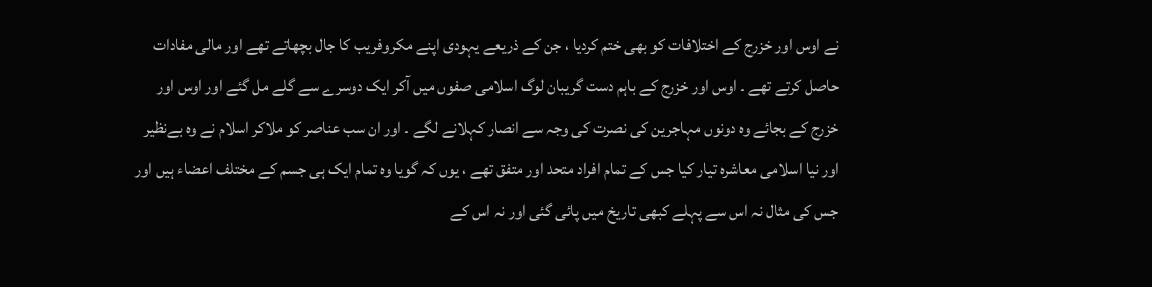نے اوس اور خزرج کے اختلافات کو بھی ختم کردیا ، جن کے ذریعے یہودی اپنے مکروفریب کا جال بچھاتے تھے اور مالی مفادات حاصل کرتے تھے ۔ اوس اور خزرج کے باہم دست گریبان لوگ اسلامی صفوں میں آکر ایک دوسرے سے گلے مل گئے اور اوس اور خزرج کے بجائے وہ دونوں مہاجرین کی نصرت کی وجہ سے انصار کہلانے لگے ۔ اور ان سب عناصر کو ملاکر اسلام نے وہ بےنظیر اور نیا اسلامی معاشرہ تیار کیا جس کے تمام افراد متحد اور متفق تھے ، یوں کہ گویا وہ تمام ایک ہی جسم کے مختلف اعضاء ہیں اور جس کی مثال نہ اس سے پہلے کبھی تاریخ میں پائی گئی اور نہ اس کے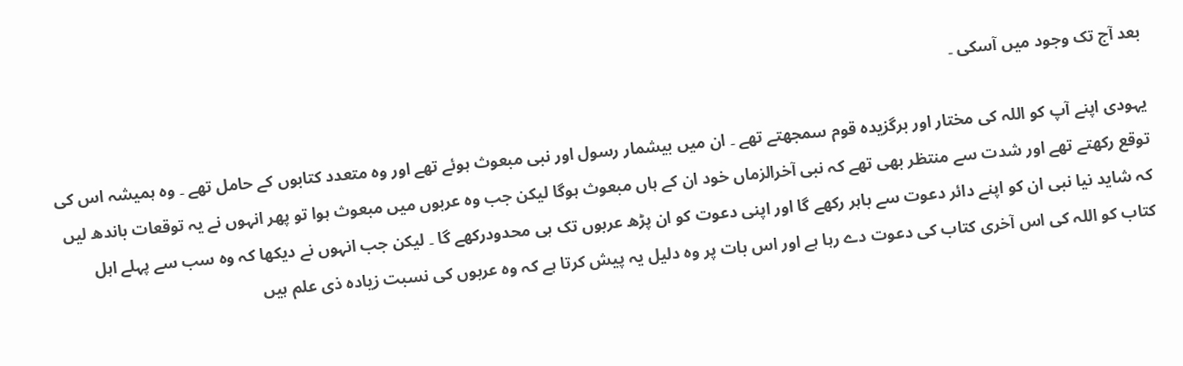بعد آج تک وجود میں آسکی ۔

یہودی اپنے آپ کو اللہ کی مختار اور برگزیدہ قوم سمجھتے تھے ۔ ان میں بیشمار رسول اور نبی مبعوث ہوئے تھے اور وہ متعدد کتابوں کے حامل تھے ۔ وہ ہمیشہ اس کی توقع رکھتے تھے اور شدت سے منتظر بھی تھے کہ نبی آخرالزماں خود ان کے ہاں مبعوث ہوگا لیکن جب وہ عربوں میں مبعوث ہوا تو پھر انہوں نے یہ توقعات باندھ لیں کہ شاید نیا نبی ان کو اپنے دائر دعوت سے باہر رکھے گا اور اپنی دعوت کو ان پڑھ عربوں تک ہی محدودرکھے گا ۔ لیکن جب انہوں نے دیکھا کہ وہ سب سے پہلے اہل کتاب کو اللہ کی اس آخری کتاب کی دعوت دے رہا ہے اور اس بات پر وہ دلیل یہ پیش کرتا ہے کہ وہ عربوں کی نسبت زیادہ ذی علم ہیں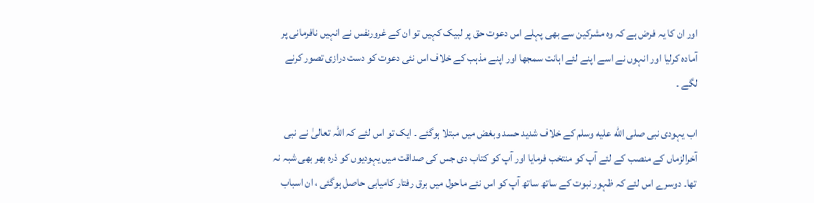اور ان کا یہ فرض ہے کہ وہ مشرکین سے بھی پہلے اس دعوت حق پر لبیک کہیں تو ان کے غرورنفس نے انہیں نافرمانی پر آمادہ کرلیا اور انہوں نے اسے اپنے لئے اہانت سمجھا اور اپنے مذہب کے خلاف اس نئی دعوت کو دست درازی تصور کرنے لگے ۔

اب یہودی نبی صلى الله عليه وسلم کے خلاف شدید حسد وبغض میں مبتلا ہوگئے ۔ ایک تو اس لئے کہ اللہ تعالیٰ نے نبی آخرالزماں کے منصب کے لئے آپ کو منتخب فرمایا اور آپ کو کتاب دی جس کی صداقت میں یہودیوں کو ذرہ بھر بھی شبہ نہ تھا۔ دوسرے اس لئے کہ ظہور نبوت کے ساتھ ساتھ آپ کو اس نئے ماحول میں برق رفتار کامیابی حاصل ہوگئی ، ان اسباب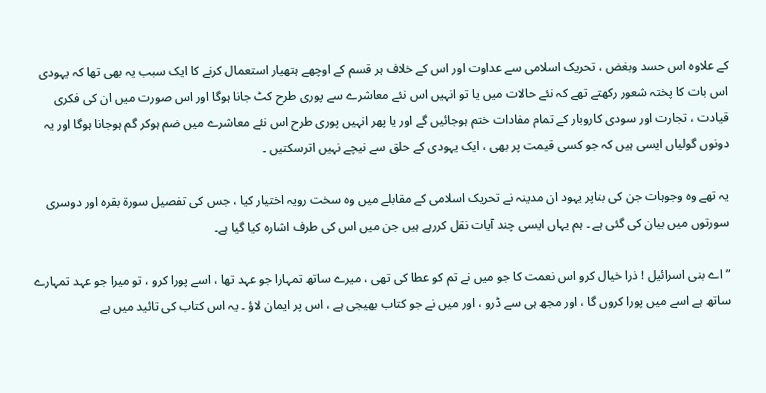کے علاوہ اس حسد وبغض ، تحریک اسلامی سے عداوت اور اس کے خلاف ہر قسم کے اوچھے ہتھیار استعمال کرنے کا ایک سبب یہ بھی تھا کہ یہودی اس بات کا پختہ شعور رکھتے تھے کہ نئے حالات میں یا تو انہیں اس نئے معاشرے سے پوری طرح کٹ جانا ہوگا اور اس صورت میں ان کی فکری قیادت ، تجارت اور سودی کاروبار کے تمام مفادات ختم ہوجائیں گے اور یا پھر انہیں پوری طرح اس نئے معاشرے میں ضم ہوکر گم ہوجانا ہوگا اور یہ دونوں گولیاں ایسی ہیں کہ جو کسی قیمت پر بھی ، ایک یہودی کے حلق سے نیچے نہیں اترسکتیں ۔

یہ تھے وہ وجوہات جن کی بناپر یہود ان مدینہ نے تحریک اسلامی کے مقابلے میں وہ سخت رویہ اختیار کیا ، جس کی تفصیل سورة بقرہ اور دوسری سورتوں میں بیان کی گئی ہے ۔ ہم یہاں ایسی چند آیات نقل کررہے ہیں جن میں اس کی طرف اشارہ کیا گیا ہے۔

” اے بنی اسرائیل ! ذرا خیال کرو اس نعمت کا جو میں نے تم کو عطا کی تھی ، میرے ساتھ تمہارا جو عہد تھا ، اسے پورا کرو ، تو میرا جو عہد تمہارے ساتھ ہے اسے میں پورا کروں گا ، اور مجھ ہی سے ڈرو ، اور میں نے جو کتاب بھیجی ہے ، اس پر ایمان لاؤ ۔ یہ اس کتاب کی تائید میں ہے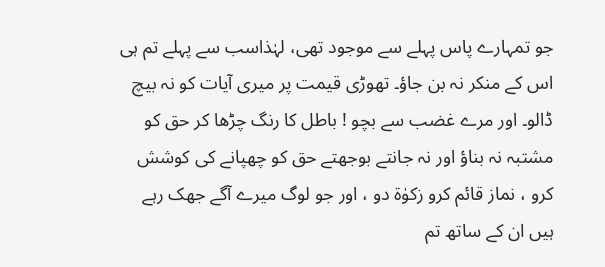جو تمہارے پاس پہلے سے موجود تھی، لہٰذاسب سے پہلے تم ہی اس کے منکر نہ بن جاؤ۔ تھوڑی قیمت پر میری آیات کو نہ بیچ ڈالو۔ اور مرے غضب سے بچو ! باطل کا رنگ چڑھا کر حق کو مشتبہ نہ بناؤ اور نہ جانتے بوجھتے حق کو چھپانے کی کوشش کرو ، نماز قائم کرو زکوٰة دو ، اور جو لوگ میرے آگے جھک رہے ہیں ان کے ساتھ تم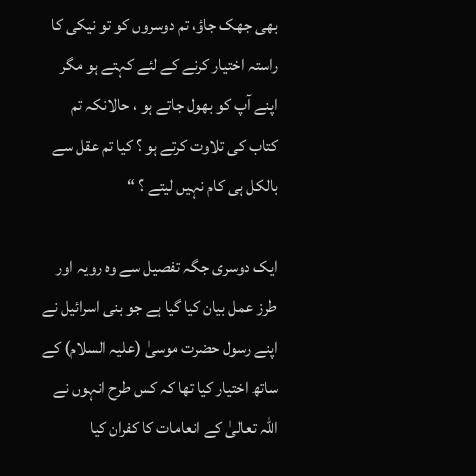بھی جھک جاؤ، تم دوسروں کو تو نیکی کا راستہ اختیار کرنے کے لئے کہتے ہو مگر اپنے آپ کو بھول جاتے ہو ، حالانکہ تم کتاب کی تلاوت کرتے ہو ؟ کیا تم عقل سے بالکل ہی کام نہیں لیتے ؟ “

ایک دوسری جگہ تفصیل سے وہ رویہ اور طرز عمل بیان کیا گیا ہے جو بنی اسرائیل نے اپنے رسول حضرت موسیٰ (علیہ السلام) کے ساتھ اختیار کیا تھا کہ کس طرح انہوں نے اللہ تعالیٰ کے انعامات کا کفران کیا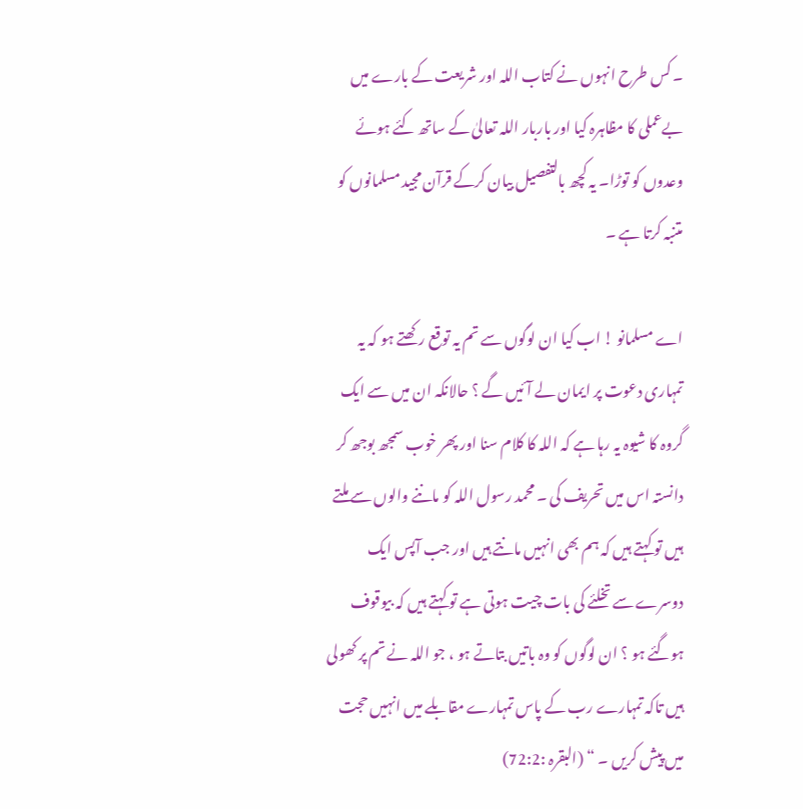۔ کس طرح انہوں نے کتاب اللہ اور شریعت کے بارے میں بےعملی کا مظاہرہ کیا اور باربار اللہ تعالیٰ کے ساتھ کئے ہوئے وعدوں کو توڑا۔ یہ کچھ بالتفصیل بیان کرکے قرآن مجید مسلمانوں کو متنبہ کرتا ہے ۔

اے مسلمانو ! اب کیا ان لوگوں سے تم یہ توقع رکھتے ہو کہ یہ تمہاری دعوت پر ایمان لے آئیں گے ؟ حالانکہ ان میں سے ایک گروہ کا شیوہ یہ رہا ہے کہ اللہ کا کلام سنا اور پھر خوب سمجھ بوجھ کر دانستہ اس میں تحریف کی ۔ محمد رسول اللہ کو ماننے والوں سے ملتے ہیں تو کہتے ہیں کہ ہم بھی انہیں مانتے ہیں اور جب آپس ایک دوسرے سے تخلئے کی بات چیت ہوتی ہے تو کہتے ہیں کہ بیوقوف ہوگئے ہو ؟ ان لوگوں کو وہ باتیں بتاتے ہو ، جو اللہ نے تم پر کھولی ہیں تاکہ تمہارے رب کے پاس تمہارے مقابلے میں انہیں حجت میں پیش کریں ۔ “ (البقرہ :72:2)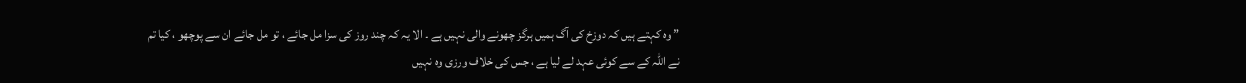” وہ کہتے ہیں کہ دوزخ کی آگ ہمیں ہرگز چھونے والی نہیں ہے ۔ الا یہ کہ چند روز کی سزا مل جائے ، تو مل جائے ان سے پوچھو ، کیا تم نے اللہ کے سے کوئی عہد لے لیا ہے ، جس کی خلاف ورزی وہ نہیں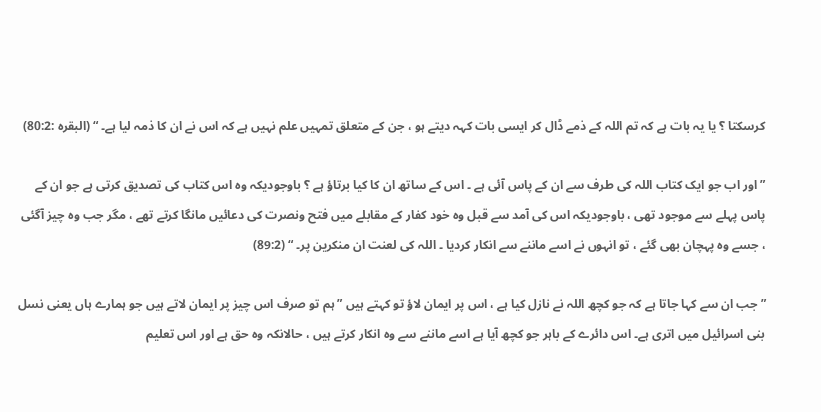کرسکتا ؟ یا یہ بات ہے کہ تم اللہ کے ذمے ڈال کر ایسی بات کہہ دیتے ہو ، جن کے متعلق تمہیں علم نہیں ہے کہ اس نے ان کا ذمہ لیا ہے۔ “ (البقرہ :80:2)

” اور اب جو ایک کتاب اللہ کی طرف سے ان کے پاس آئی ہے ۔ اس کے ساتھ ان کا کیا برتاؤ ہے ؟ باوجودیکہ وہ اس کتاب کی تصدیق کرتی ہے جو ان کے پاس پہلے سے موجود تھی ، باوجودیکہ اس کی آمد سے قبل وہ خود کفار کے مقابلے میں فتح ونصرت کی دعائیں مانگا کرتے تھے ، مگر جب وہ چیز آگئی ، جسے وہ پہچان بھی گئے ، تو انہوں نے اسے ماننے سے انکار کردیا ۔ اللہ کی لعنت ان منکرین پر۔ “ (89:2)

” جب ان سے کہا جاتا ہے کہ جو کچھ اللہ نے نازل کیا ہے ، اس پر ایمان لاؤ تو کہتے ہیں ” ہم تو صرف اس چیز پر ایمان لاتے ہیں جو ہمارے ہاں یعنی نسل بنی اسرائیل میں اتری ہے۔ اس دائرے کے باہر جو کچھ آیا ہے اسے ماننے سے وہ انکار کرتے ہیں ، حالانکہ وہ حق ہے اور اس تعلیم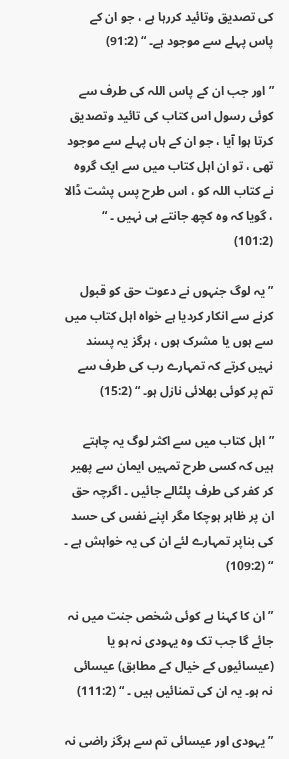کی تصدیق وتائید کررہا ہے ، جو ان کے پاس پہلے سے موجود ہے۔ “ (91:2)

” اور جب ان کے پاس اللہ کی طرف سے کوئی رسول اس کتاب کی تائید وتصدیق کرتا ہوا آیا ، جو ان کے ہاں پہلے سے موجود تھی ، تو ان اہل کتاب میں سے ایک گروہ نے کتاب اللہ کو ، اس طرح پس پشت ڈالا ، گویا کہ وہ کچھ جانتے ہی نہیں ۔ “ (101:2)

” یہ لوگ جنہوں نے دعوت حق کو قبول کرنے سے انکار کردیا ہے خواہ اہل کتاب میں سے ہوں یا مشرک ہوں ، ہرگز یہ پسند نہیں کرتے کہ تمہارے رب کی طرف سے تم پر کوئی بھلائی نازل ہو۔ “ (15:2)

” اہل کتاب میں سے اکثر لوگ یہ چاہتے ہیں کہ کسی طرح تمہیں ایمان سے پھیر کر کفر کی طرف پلٹالے جائیں ۔ اگرچہ حق ان پر ظاہر ہوچکا مگر اپنے نفس کی حسد کی بناپر تمہارے لئے ان کی یہ خواہش ہے ۔ “ (109:2)

” ان کا کہنا ہے کوئی شخص جنت میں نہ جائے گا جب تک وہ یہودی نہ ہو یا (عیسائیوں کے خیال کے مطابق) عیسائی نہ ہو۔ یہ ان کی تمنائیں ہیں ۔ “ (111:2)

” یہودی اور عیسائی تم سے ہرگز راضی نہ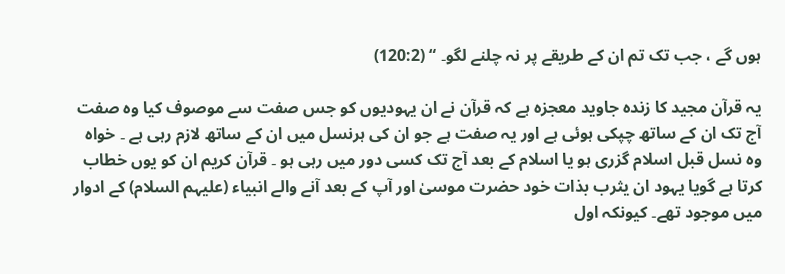ہوں گے ، جب تک تم ان کے طریقے پر نہ چلنے لگو۔ “ (120:2)

یہ قرآن مجید کا زندہ جاوید معجزہ ہے کہ قرآن نے ان یہودیوں کو جس صفت سے موصوف کیا وہ صفت آج تک ان کے ساتھ چپکی ہوئی ہے اور یہ صفت ہے جو ان کی ہرنسل میں ان کے ساتھ لازم رہی ہے ۔ خواہ وہ نسل قبل اسلام گزری ہو یا اسلام کے بعد آج تک کسی دور میں رہی ہو ۔ قرآن کریم ان کو یوں خطاب کرتا ہے گویا یہود ان یثرب بذات خود حضرت موسیٰ اور آپ کے بعد آنے والے انبیاء (علیہم السلام) کے ادوار میں موجود تھے۔ کیونکہ اول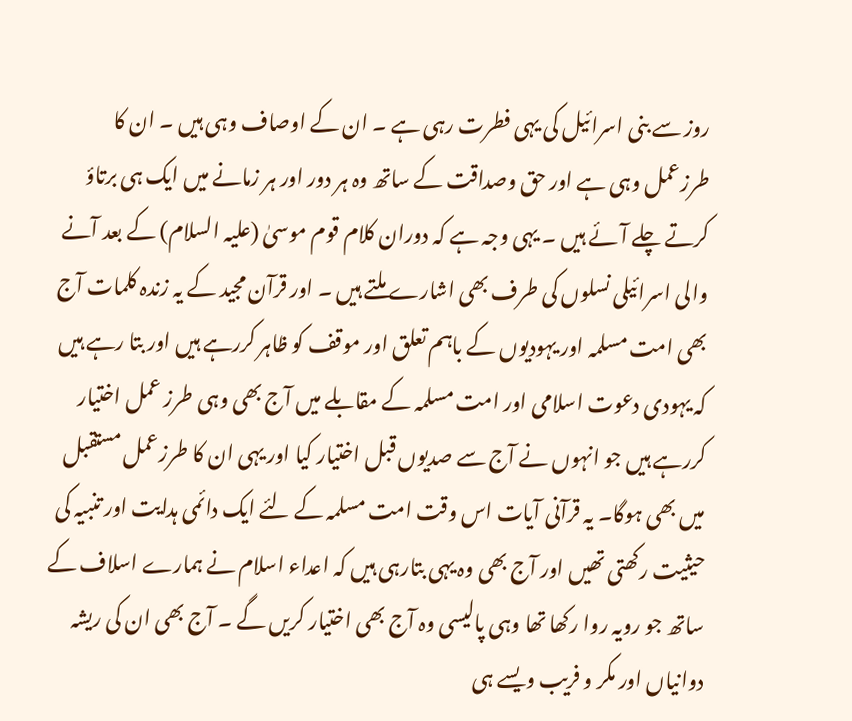روز سے بنی اسرائیل کی یہی فطرت رہی ہے ۔ ان کے اوصاف وہی ہیں ۔ ان کا طرزعمل وہی ہے اور حق وصداقت کے ساتھ وہ ہر دور اور ہر زمانے میں ایک ہی برتاؤ کرتے چلے آئے ہیں ۔ یہی وجہ ہے کہ دوران کلام قوم موسیٰ (علیہ السلام) کے بعد آنے والی اسرائیلی نسلوں کی طرف بھی اشارے ملتے ہیں ۔ اور قرآن مجید کے یہ زندہ کلمات آج بھی امت مسلمہ اور یہودیوں کے باہم تعلق اور موقف کو ظاہر کررہے ہیں اور بتا رہے ہیں کہ یہودی دعوت اسلامی اور امت مسلمہ کے مقابلے میں آج بھی وہی طرز عمل اختیار کررہے ہیں جو انہوں نے آج سے صدیوں قبل اختیار کیا اور یہی ان کا طرزعمل مستقبل میں بھی ہوگا۔ یہ قرآنی آیات اس وقت امت مسلمہ کے لئے ایک دائمی ہدایت اور تنبیہ کی حیثیت رکھتی تھیں اور آج بھی وہ یہی بتارہی ہیں کہ اعداء اسلام نے ہمارے اسلاف کے ساتھ جو رویہ روا رکھا تھا وہی پالیسی وہ آج بھی اختیار کریں گے ۔ آج بھی ان کی ریشہ دوانیاں اور مکر و فریب ویسے ہی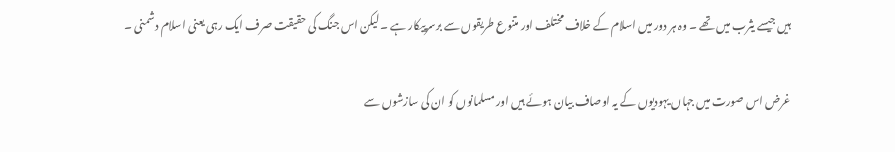ہیں جیسے یثرب میں تھے ۔ وہ ہر دور میں اسلام کے خلاف مختلف اور متنوع طریقوں سے برسرپیکار ہے ۔ لیکن اس جنگ کی حقیقت صرف ایک رہی یعنی اسلام دشمنی ۔

غرض اس صورت میں جہاں یہودیوں کے یہ اوصاف بیان ہوئے ہیں اور مسلمانوں کو ان کی سازشوں سے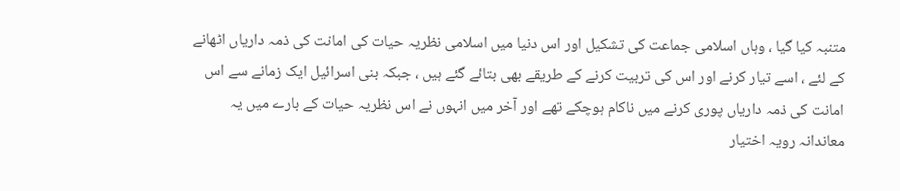متنبہ کیا گیا ، وہاں اسلامی جماعت کی تشکیل اور اس دنیا میں اسلامی نظریہ حیات کی امانت کی ذمہ داریاں اٹھانے کے لئے ، اسے تیار کرنے اور اس کی تربیت کرنے کے طریقے بھی بتائے گئے ہیں ، جبکہ بنی اسرائیل ایک زمانے سے اس امانت کی ذمہ داریاں پوری کرنے میں ناکام ہوچکے تھے اور آخر میں انہوں نے اس نظریہ حیات کے بارے میں یہ معاندانہ رویہ اختیار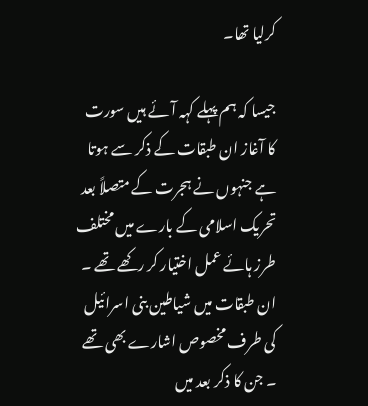کرلیا تھا۔

جیسا کہ ہم پہلے کہہ آئے ہیں سورت کا آغاز ان طبقات کے ذکر سے ہوتا ہے جنہوں نے ہجرت کے متصلاً بعد تحریک اسلامی کے بارے میں مختلف طرز ہائے عمل اختیار کر رکھے تھے ۔ ان طبقات میں شیاطین بنی اسرائیل کی طرف مخصوص اشارے بھی تھے ۔ جن کا ذکر بعد میں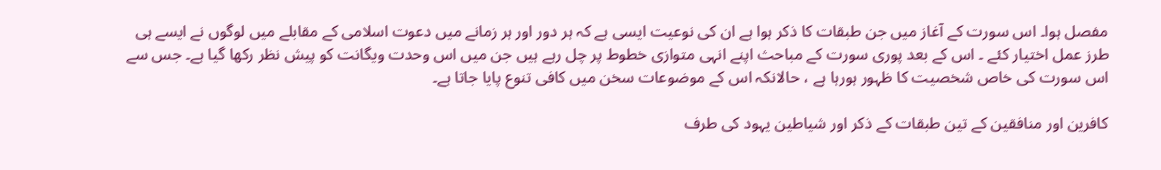مفصل ہوا۔ اس سورت کے آغاز میں جن طبقات کا ذکر ہوا ہے ان کی نوعیت ایسی ہے کہ ہر دور اور ہر زمانے میں دعوت اسلامی کے مقابلے میں لوگوں نے ایسے ہی طرز عمل اختیار کئے ۔ اس کے بعد پوری سورت کے مباحث اپنے انہی متوازی خطوط پر چل رہے ہیں جن میں اس وحدت ویگانت کو پیش نظر رکھا گیا ہے۔ جس سے اس سورت کی خاص شخصیت کا ظہور ہورہا ہے ، حالانکہ اس کے موضوعات سخن میں کافی تنوع پایا جاتا ہے۔

کافرین اور منافقین کے تین طبقات کے ذکر اور شیاطین یہود کی طرف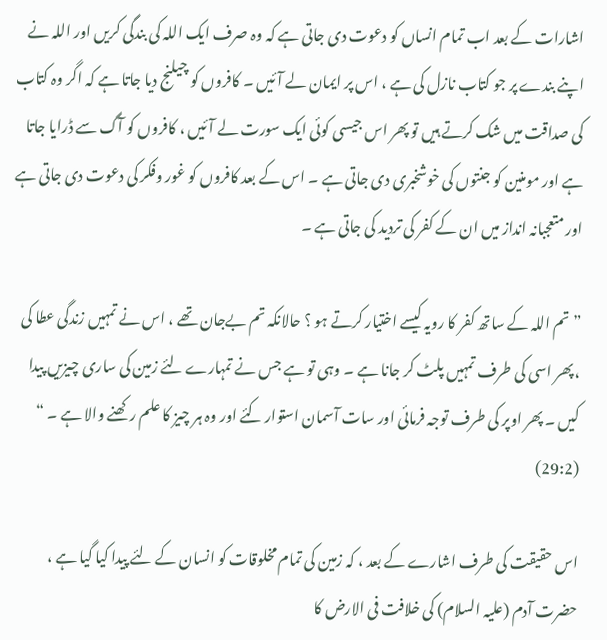اشارات کے بعد اب تمام انساں کو دعوت دی جاتی ہے کہ وہ صرف ایک اللہ کی بندگی کریں اور اللہ نے اپنے بندے پر جو کتاب نازل کی ہے ، اس پر ایمان لے آئیں ۔ کافروں کو چیلنج دیا جاتا ہے کہ اگر وہ کتاب کی صداقت میں شک کرتے ہیں تو پھر اس جیسی کوئی ایک سورت لے آئیں ، کافروں کو آگ سے ڈرایا جاتا ہے اور مومنین کو جنتوں کی خوشخبری دی جاتی ہے ۔ اس کے بعد کافروں کو غور وفکر کی دعوت دی جاتی ہے اور متعجبانہ انداز میں ان کے کفر کی تردید کی جاتی ہے ۔

” تم اللہ کے ساتھ کفر کا رویہ کیسے اختیار کرتے ہو ؟ حالانکہ تم بےجان تھے ، اس نے تمہیں زندگی عطا کی ، پھر اسی کی طرف تمہیں پلٹ کر جانا ہے ۔ وہی تو ہے جس نے تمہارے لئے زمین کی ساری چیزیں پیدا کیں ۔ پھر اوپر کی طرف توجہ فرمائی اور سات آسمان استوار کئے اور وہ ہر چیز کا علم رکھنے والا ہے ۔ “ (29:2)

اس حقیقت کی طرف اشارے کے بعد ، کہ زمین کی تمام مخلوقات کو انسان کے لئے پیدا کیا گیا ہے ، حضرت آدم (علیہ السلام) کی خلافت فی الارض کا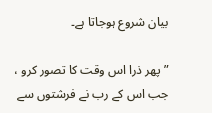بیان شروع ہوجاتا ہے۔

” پھر ذرا اس وقت کا تصور کرو ، جب اس کے رب نے فرشتوں سے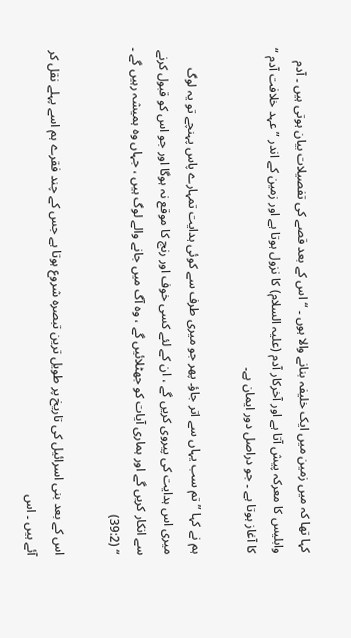کہا تھا کہ میں زمین میں ایک خلیفہ بنانے والا ہوں ۔ “ اس کے بعد قصے کی تفصیلات بیان ہوتی ہیں ۔ آدم وابلیس کا معرکہ پیش آتا ہے اور آخرکار آدم (علیہ السلام) کا نزول ہوتا ہے اور زمین کے اندر ” عہد خلافت آدم “ کا آغاز ہوتا ہے ۔ جو دراصل دور ایمان ہے۔

ہم نے کہا ” تم سب یہاں سے اتر جاؤ۔ پھر جو میری طرف سے کوئی ہدایت تمہارے پاس پہنچے تو یہ لوگ میری اس ہدایت کی پیروی کریں گے ، ان کے لئے کسی خوف اور رنج کا موقع نہ ہوگا اور جو اس کو قبول کرنے سے انکار کریں گے اور ہماری آیات کو جھٹلائیں گے ، وہ آگ میں جانے والے لوگ ہیں ، جہاں وہ ہمیشہ رہیں گے ۔ “ (39:2)

اس کے بعد بنی اسرائیل کی تاریخ پر طویل ترین تبصرہ شروع ہوتا ہے جس کے چند فقرے ہم اسے پہلے نقل کر آئے ہیں ۔ اس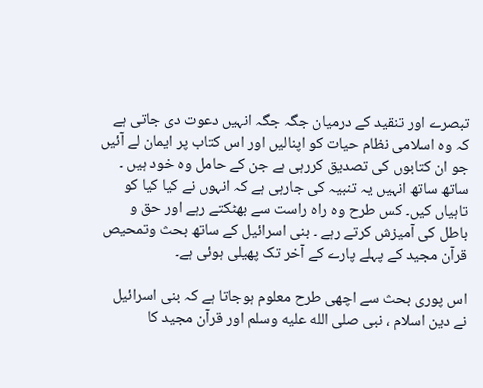تبصرے اور تنقید کے درمیان جگہ جگہ انہیں دعوت دی جاتی ہے کہ وہ اسلامی نظام حیات کو اپنالیں اور اس کتاب پر ایمان لے آئیں جو ان کتابوں کی تصدیق کررہی ہے جن کے حامل وہ خود ہیں ۔ ساتھ ساتھ انہیں یہ تنبیہ کی جارہی ہے کہ انہوں نے کیا کیا کو تاہیاں کیں۔ کس طرح وہ راہ راست سے بھٹکتے رہے اور حق و باطل کی آمیزش کرتے رہے ۔ بنی اسرائیل کے ساتھ بحث وتمحیص قرآن مجید کے پہلے پارے کے آخر تک پھیلی ہوئی ہے۔

اس پوری بحث سے اچھی طرح معلوم ہوجاتا ہے کہ بنی اسرائیل نے دین اسلام ، نبی صلى الله عليه وسلم اور قرآن مجید کا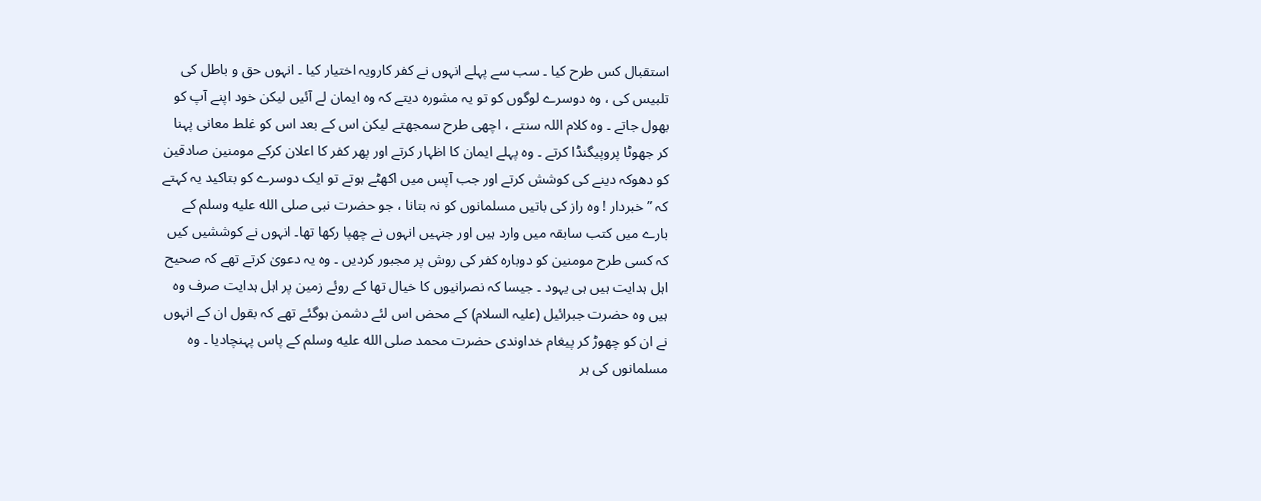استقبال کس طرح کیا ۔ سب سے پہلے انہوں نے کفر کارویہ اختیار کیا ۔ انہوں حق و باطل کی تلبیس کی ، وہ دوسرے لوگوں کو تو یہ مشورہ دیتے کہ وہ ایمان لے آئیں لیکن خود اپنے آپ کو بھول جاتے ۔ وہ کلام اللہ سنتے ، اچھی طرح سمجھتے لیکن اس کے بعد اس کو غلط معانی پہنا کر جھوٹا پروپیگنڈا کرتے ۔ وہ پہلے ایمان کا اظہار کرتے اور پھر کفر کا اعلان کرکے مومنین صادقین کو دھوکہ دینے کی کوشش کرتے اور جب آپس میں اکھٹے ہوتے تو ایک دوسرے کو بتاکید یہ کہتے کہ ” خبردار ! وہ راز کی باتیں مسلمانوں کو نہ بتانا ، جو حضرت نبی صلى الله عليه وسلم کے بارے میں کتب سابقہ میں وارد ہیں اور جنہیں انہوں نے چھپا رکھا تھا۔ انہوں نے کوششیں کیں کہ کسی طرح مومنین کو دوبارہ کفر کی روش پر مجبور کردیں ۔ وہ یہ دعویٰ کرتے تھے کہ صحیح اہل ہدایت ہیں ہی یہود ۔ جیسا کہ نصرانیوں کا خیال تھا کے روئے زمین پر اہل ہدایت صرف وہ ہیں وہ حضرت جبرائیل (علیہ السلام) کے محض اس لئے دشمن ہوگئے تھے کہ بقول ان کے انہوں نے ان کو چھوڑ کر پیغام خداوندی حضرت محمد صلى الله عليه وسلم کے پاس پہنچادیا ۔ وہ مسلمانوں کی ہر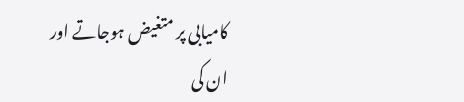کامیابی پر متغیض ہوجاتے اور ان کی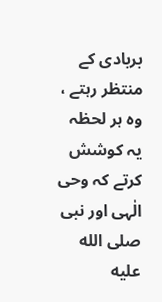بربادی کے منتظر رہتے ، وہ ہر لحظہ یہ کوشش کرتے کہ وحی الٰہی اور نبی صلى الله عليه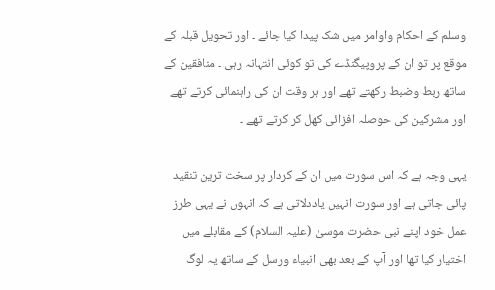وسلم کے احکام واوامر میں شک پیدا کیا جائے ۔ اور تحویل قبلہ کے موقع پر تو ان کے پروپیگنڈے کی تو کوئی انتہانہ رہی ۔ منافقین کے ساتھ ربط وضبط رکھتے تھے اور ہر وقت ان کی راہنمائی کرتے تھے اور مشرکین کی حوصلہ افزائی کھل کر کرتے تھے ۔

یہی وجہ ہے کہ اس سورت میں ان کے کردار پر سخت ترین تنقید پائی جاتی ہے اور سورت انہیں یاددلاتی ہے کہ انہوں نے یہی طرز عمل خود اپنے نبی حضرت موسیٰ (علیہ السلام) کے مقابلے میں اختیار کیا تھا اور آپ کے بعد بھی انبیاء ورسل کے ساتھ یہ لوگ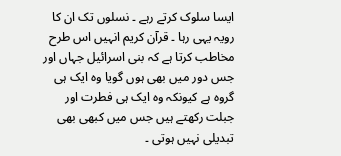ایسا سلوک کرتے رہے ۔ نسلوں تک ان کا رویہ یہی رہا ۔ قرآن کریم انہیں اس طرح مخاطب کرتا ہے کہ بنی اسرائیل جہاں اور جس دور میں بھی ہوں گویا وہ ایک ہی گروہ ہے کیونکہ وہ ایک ہی فطرت اور جبلت رکھتے ہیں جس میں کبھی بھی تبدیلی نہیں ہوتی ۔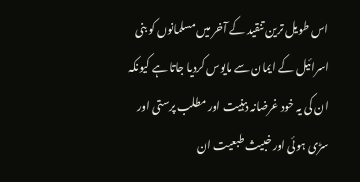اس طویل ترین تنقید کے آخر میں مسلمانوں کو بنی اسرائیل کے ایمان سے مایوس کردیا جاتا ہے کیونکہ ان کی یہ خود غرضانہ ذہنیت اور مطلب پرستی اور سڑی ہوئی اور خبیث طبعیت ان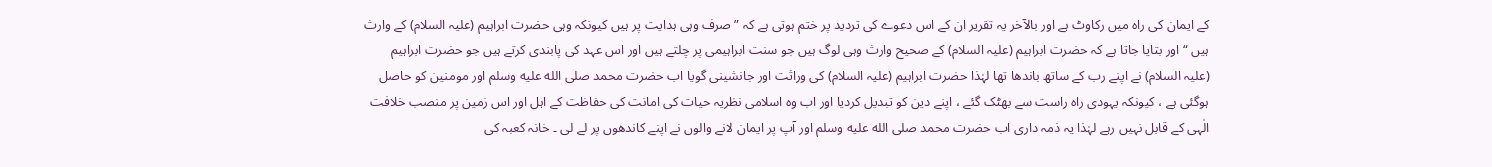کے ایمان کی راہ میں رکاوٹ ہے اور بالآخر یہ تقریر ان کے اس دعوے کی تردید پر ختم ہوتی ہے کہ ” صرف وہی ہدایت پر ہیں کیونکہ وہی حضرت ابراہیم (علیہ السلام) کے وارث ہیں “ اور بتایا جاتا ہے کہ حضرت ابراہیم (علیہ السلام) کے صحیح وارث وہی لوگ ہیں جو سنت ابراہیمی پر چلتے ہیں اور اس عہد کی پابندی کرتے ہیں جو حضرت ابراہیم (علیہ السلام) نے اپنے رب کے ساتھ باندھا تھا لہٰذا حضرت ابراہیم (علیہ السلام) کی وراثت اور جانشینی گویا اب حضرت محمد صلى الله عليه وسلم اور مومنین کو حاصل ہوگئی ہے ، کیونکہ یہودی راہ راست سے بھٹک گئے ، اپنے دین کو تبدیل کردیا اور اب وہ اسلامی نظریہ حیات کی امانت کی حفاظت کے اہل اور اس زمین پر منصب خلافت الٰہی کے قابل نہیں رہے لہٰذا یہ ذمہ داری اب حضرت محمد صلى الله عليه وسلم اور آپ پر ایمان لانے والوں نے اپنے کاندھوں پر لے لی ۔ خانہ کعبہ کی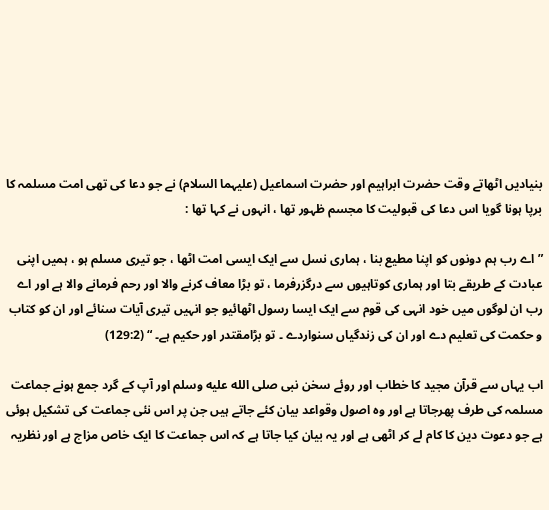بنیادیں اٹھاتے وقت حضرت ابراہیم اور حضرت اسماعیل (علیہما السلام) نے جو دعا کی تھی امت مسلمہ کا برپا ہونا گویا اس دعا کی قبولیت کا مجسم ظہور تھا ، انہوں نے کہا تھا :

” اے رب ہم دونوں کو اپنا مطیع بنا ، ہماری نسل سے ایک ایسی امت اٹھا ، جو تیری مسلم ہو ، ہمیں اپنی عبادت کے طریقے بتا اور ہماری کوتاہیوں سے درگزرفرما ، تو بڑا معاف کرنے والا اور رحم فرمانے والا ہے اور اے رب ان لوگوں میں خود انہی کی قوم سے ایک ایسا رسول اٹھائیو جو انہیں تیری آیات سنائے اور ان کو کتاب و حکمت کی تعلیم دے اور ان کی زندگیاں سنواردے ۔ تو بڑامقتدر اور حکیم ہے۔ “ (129:2)

اب یہاں سے قرآن مجید کا خطاب اور روئے سخن نبی صلى الله عليه وسلم اور آپ کے گرد جمع ہونے جماعت مسلمہ کی طرف پھرجاتا ہے اور وہ اصول وقواعد بیان کئے جاتے ہیں جن پر اس نئی جماعت کی تشکیل ہوئی ہے جو دعوت دین کا کام لے کر اٹھی ہے اور یہ بیان کیا جاتا ہے کہ اس جماعت کا ایک خاص مزاج ہے اور نظریہ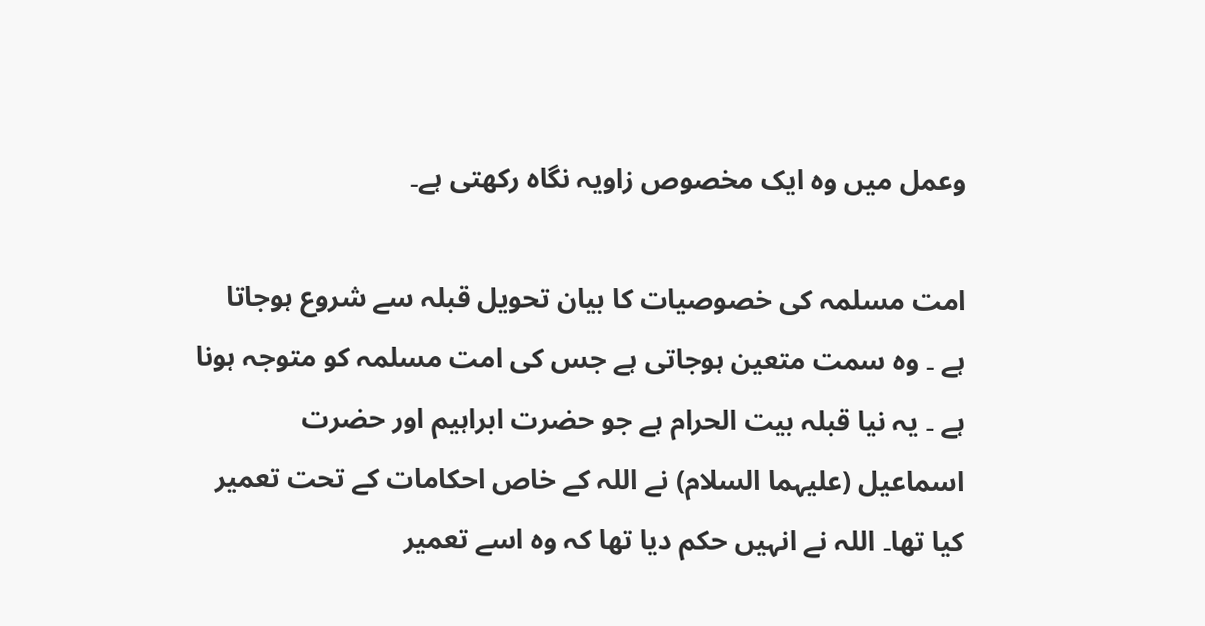وعمل میں وہ ایک مخصوص زاویہ نگاہ رکھتی ہے۔

امت مسلمہ کی خصوصیات کا بیان تحویل قبلہ سے شروع ہوجاتا ہے ۔ وہ سمت متعین ہوجاتی ہے جس کی امت مسلمہ کو متوجہ ہونا ہے ۔ یہ نیا قبلہ بیت الحرام ہے جو حضرت ابراہیم اور حضرت اسماعیل (علیہما السلام) نے اللہ کے خاص احکامات کے تحت تعمیر کیا تھا۔ اللہ نے انہیں حکم دیا تھا کہ وہ اسے تعمیر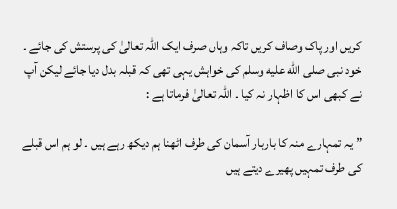کریں اور پاک وصاف کریں تاکہ وہاں صرف ایک اللہ تعالیٰ کی پرستش کی جائے ۔ خود نبی صلى الله عليه وسلم کی خواہش یہی تھی کہ قبلہ بدل دیا جائے لیکن آپ نے کبھی اس کا اظہار نہ کیا ۔ اللہ تعالیٰ فرماتا ہے :

” یہ تمہارے منہ کا باربار آسمان کی طرف اٹھنا ہم دیکھ رہے ہیں ۔ لو ہم اس قبلے کی طرف تمہیں پھیرے دیتے ہیں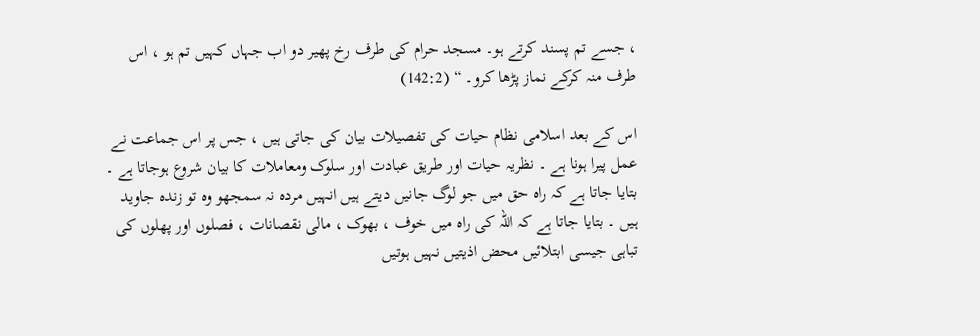، جسے تم پسند کرتے ہو۔ مسجد حرام کی طرف رخ پھیر دو اب جہاں کہیں تم ہو ، اس طرف منہ کرکے نماز پڑھا کرو۔ “ (142:2)

اس کے بعد اسلامی نظام حیات کی تفصیلات بیان کی جاتی ہیں ، جس پر اس جماعت نے عمل پیرا ہونا ہے ۔ نظریہ حیات اور طریق عبادت اور سلوک ومعاملات کا بیان شروع ہوجاتا ہے ۔ بتایا جاتا ہے کہ راہ حق میں جو لوگ جانیں دیتے ہیں انہیں مردہ نہ سمجھو وہ تو زندہ جاوید ہیں ۔ بتایا جاتا ہے کہ اللہ کی راہ میں خوف ، بھوک ، مالی نقصانات ، فصلوں اور پھلوں کی تباہی جیسی ابتلائیں محض اذیتیں نہیں ہوتیں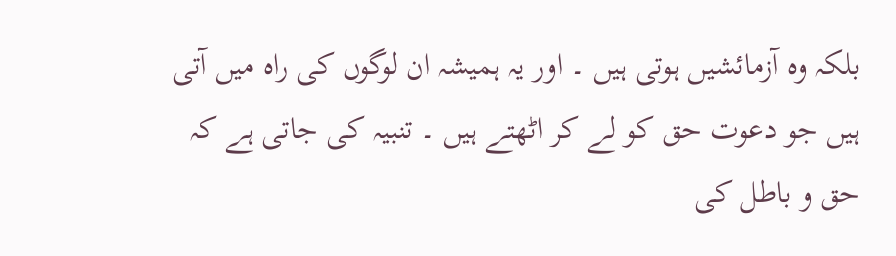بلکہ وہ آزمائشیں ہوتی ہیں ۔ اور یہ ہمیشہ ان لوگوں کی راہ میں آتی ہیں جو دعوت حق کو لے کر اٹھتے ہیں ۔ تنبیہ کی جاتی ہے کہ حق و باطل کی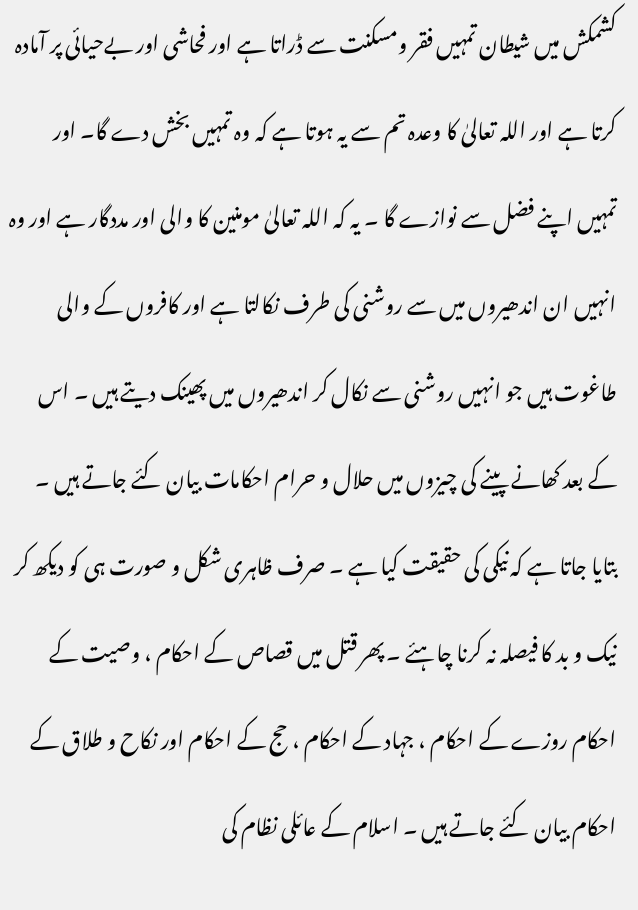کشمکش میں شیطان تمہیں فقر ومسکنت سے ڈراتا ہے اور فحاشی اور بےحیائی پر آمادہ کرتا ہے اور اللہ تعالیٰ کا وعدہ تم سے یہ ہوتا ہے کہ وہ تمہیں بخش دے گا۔ اور تمہیں اپنے فضل سے نوازے گا ۔ یہ کہ اللہ تعالیٰ مومنین کا والی اور مددگار ہے اور وہ انہیں ان اندھیروں میں سے روشنی کی طرف نکالتا ہے اور کافروں کے والی طاغوت ہیں جو انہیں روشنی سے نکال کر اندھیروں میں پھینک دیتے ہیں ۔ اس کے بعد کھانے پینے کی چیزوں میں حلال و حرام احکامات بیان کئے جاتے ہیں ۔ بتایا جاتا ہے کہ نیکی کی حقیقت کیا ہے ۔ صرف ظاہری شکل و صورت ہی کو دیکھ کر نیک و بد کا فیصلہ نہ کرنا چاہئے ۔ پھر قتل میں قصاص کے احکام ، وصیت کے احکام روزے کے احکام ، جہاد کے احکام ، حج کے احکام اور نکاح و طلاق کے احکام بیان کئے جاتے ہیں ۔ اسلام کے عائلی نظام کی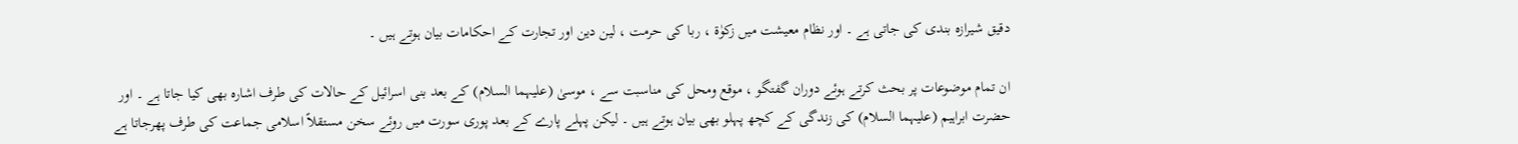دقیق شیرازہ بندی کی جاتی ہے ۔ اور نظام معیشت میں زکوٰة ، ربا کی حرمت ، لین دین اور تجارت کے احکامات بیان ہوتے ہیں ۔

ان تمام موضوعات پر بحث کرتے ہوئے دوران گفتگو ، موقع ومحل کی مناسبت سے ، موسیٰ (علیہما السلام) کے بعد بنی اسرائیل کے حالات کی طرف اشارہ بھی کیا جاتا ہے ۔ اور حضرت ابراہیم (علیہما السلام) کی زندگی کے کچھ پہلو بھی بیان ہوتے ہیں ۔ لیکن پہلے پارے کے بعد پوری سورت میں روئے سخن مستقلاً اسلامی جماعت کی طرف پھرجاتا ہے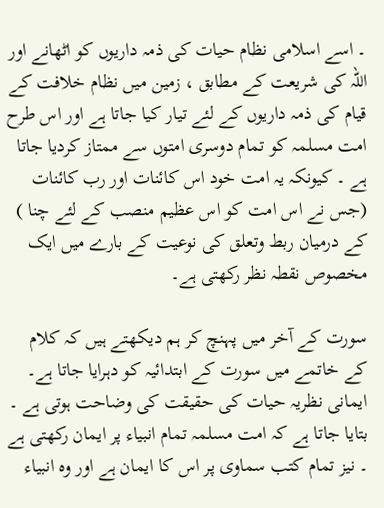۔ اسے اسلامی نظام حیات کی ذمہ داریوں کو اٹھانے اور اللہ کی شریعت کے مطابق ، زمین میں نظام خلافت کے قیام کی ذمہ داریوں کے لئے تیار کیا جاتا ہے اور اس طرح امت مسلمہ کو تمام دوسری امتوں سے ممتاز کردیا جاتا ہے ۔ کیونکہ یہ امت خود اس کائنات اور رب کائنات (جس نے اس امت کو اس عظیم منصب کے لئے چنا ) کے درمیان ربط وتعلق کی نوعیت کے بارے میں ایک مخصوص نقطہ نظر رکھتی ہے۔

سورت کے آخر میں پہنچ کر ہم دیکھتے ہیں کہ کلام کے خاتمے میں سورت کے ابتدائیہ کو دہرایا جاتا ہے۔ ایمانی نظریہ حیات کی حقیقت کی وضاحت ہوتی ہے ۔ بتایا جاتا ہے کہ امت مسلمہ تمام انبیاء پر ایمان رکھتی ہے ۔ نیز تمام کتب سماوی پر اس کا ایمان ہے اور وہ انبیاء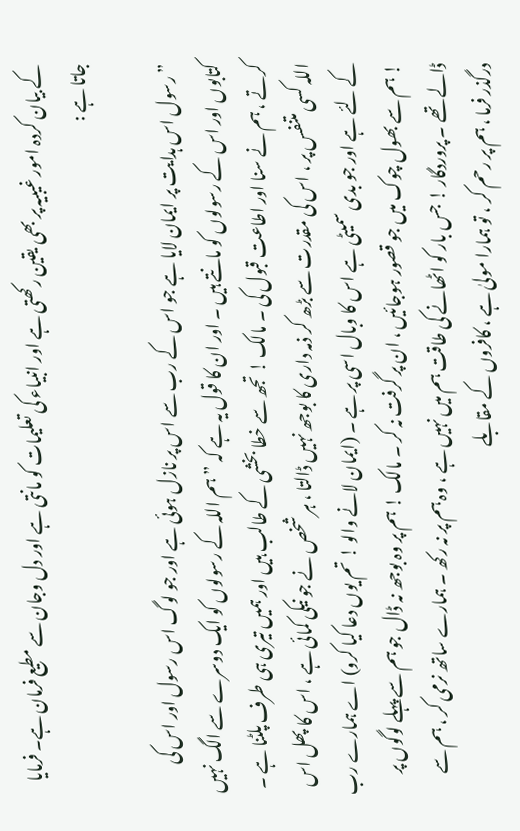کے بیان کردہ امور غیبیہ پر بھی یقین رکھتی ہے اور انبیاء کی تعلیمات کو مانتی ہے اور دل وجان سے مطیع فرمان ہے۔ فرمایا جاتا ہے :

” رسول اس ہدایت پر ایمان لایا ہے جو اس کے رب سے اس پر نازل ہوئی ہے اور جو لوگ اس رسول اور اس کی کتابوں اور اس کے رسولوں کو مانتے ہیں ۔ اور ان کا قول یہ ہے کہ ” ہم اللہ کے رسولوں کو ایک دوسرے سے الگ نہیں کرتے ، ہم نے سنا اور اطاعت قبول کی ۔ مالک ! تجھ سے خطا بخشی کے طالب ہیں اور ہمیں تیری ہی طرف پلٹنا ہے ۔ اللہ کسی متنفس پر ، اس کی مقدرت سے بڑھ کر ذمہ داری کا بوجھ نہیں ڈالتا ، ہر شخص نے جو نیکی کمائی ہے ، اس کا پھل اس کے لئے ہے اور جو بدی سمیٹی ہے اس کا وبال اسی پر ہے ۔ (ایمان لانے والو ! تم یوں دعا کیا کرو) اے ہمارے رب ! ہم سے بھول چوک میں جو قصور ہوجائیں ، ان پر گرفت نہ کر ۔ مالک ! ہم پر وہ بوجھ نہ ڈال جو ہم سے پہلے لوگوں پر ڈالے تھے ۔ پروردگار ! جس بار کو اٹھانے کی طاقت ہم میں نہیں ہے ، وہ ہم پر نہ رکھ ۔ ہمارے ساتھ نرمی کر ، ہم سے درگذر فرما ، ہم پر رحم کر ، تو ہمارا مولیٰ ہے ، کافروں کے مقابلے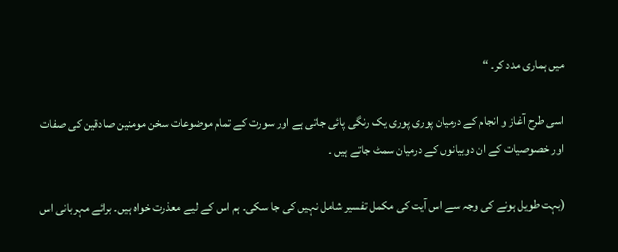میں ہماری مدد کر۔ “

اسی طرح آغاز و انجام کے درمیان پوری پوری یک رنگی پائی جاتی ہے اور سورت کے تمام موضوعات سخن مومنین صادقین کی صفات اور خصوصیات کے ان دوبیانوں کے درمیان سمٹ جاتے ہیں ۔

(بہت طویل ہونے کی وجہ سے اس آیت کی مکمل تفسیر شامل نہیں کی جا سکی۔ ہم اس کے لیے معذرت خواہ ہیں۔ برائے مہربانی اس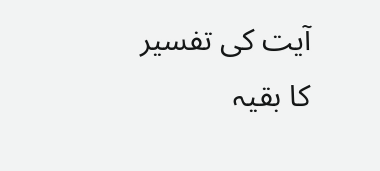آیت کی تفسیر کا بقیہ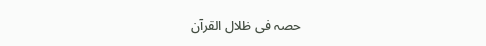حصہ فی ظلال القرآن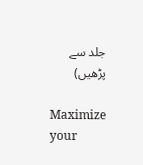جلد سے پڑھیں)

Maximize your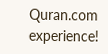Quran.com experience!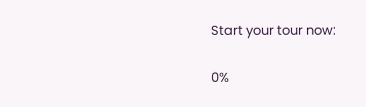Start your tour now:

0%